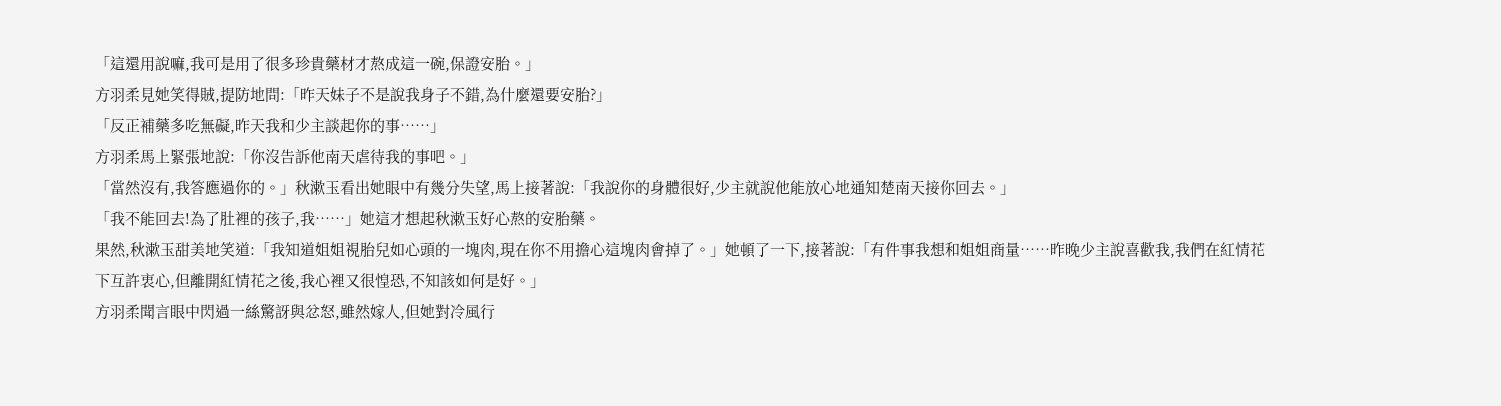「這還用說嘛,我可是用了很多珍貴藥材才熬成這一碗,保證安胎。」
方羽柔見她笑得賊,提防地問:「昨天妹子不是說我身子不錯,為什麼還要安胎?」
「反正補藥多吃無礙,昨天我和少主談起你的事……」
方羽柔馬上緊張地說:「你沒告訴他南天虐待我的事吧。」
「當然沒有,我答應過你的。」秋漱玉看出她眼中有幾分失望,馬上接著說:「我說你的身體很好,少主就說他能放心地通知楚南天接你回去。」
「我不能回去!為了肚裡的孩子,我……」她這才想起秋漱玉好心熬的安胎藥。
果然,秋漱玉甜美地笑道:「我知道姐姐視胎兒如心頭的一塊肉,現在你不用擔心這塊肉會掉了。」她頓了一下,接著說:「有件事我想和姐姐商量……昨晚少主說喜歡我,我們在紅情花下互許衷心,但離開紅情花之後,我心裡又很惶恐,不知該如何是好。」
方羽柔聞言眼中閃過一絲驚訝與忿怒,雖然嫁人,但她對冷風行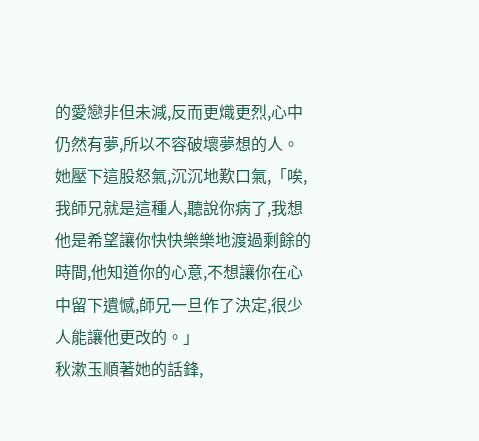的愛戀非但未減,反而更熾更烈,心中仍然有夢,所以不容破壞夢想的人。她壓下這股怒氣,沉沉地歎口氣,「唉,我師兄就是這種人,聽說你病了,我想他是希望讓你快快樂樂地渡過剩餘的時間,他知道你的心意,不想讓你在心中留下遺憾,師兄一旦作了決定,很少人能讓他更改的。」
秋漱玉順著她的話鋒,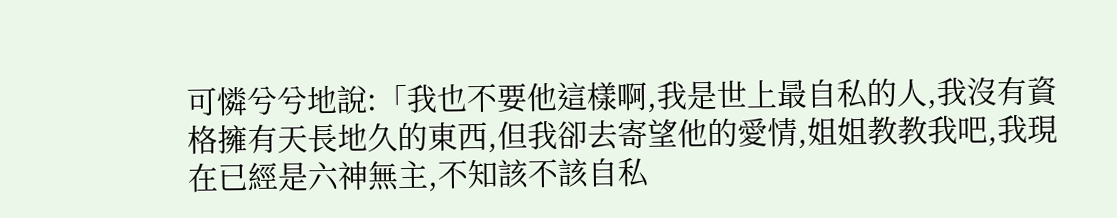可憐兮兮地說:「我也不要他這樣啊,我是世上最自私的人,我沒有資格擁有天長地久的東西,但我卻去寄望他的愛情,姐姐教教我吧,我現在已經是六神無主,不知該不該自私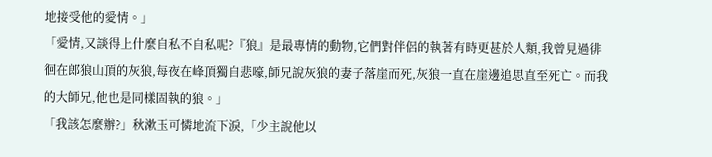地接受他的愛情。」
「愛情,又談得上什麼自私不自私呢?『狼』是最專情的動物,它們對伴侶的執著有時更甚於人類,我曾見過徘徊在郎狼山頂的灰狼,每夜在峰頂獨自悲嚎,師兄說灰狼的妻子落崖而死,灰狼一直在崖邊追思直至死亡。而我的大師兄,他也是同樣固執的狼。」
「我該怎麼辦?」秋漱玉可憐地流下淚,「少主說他以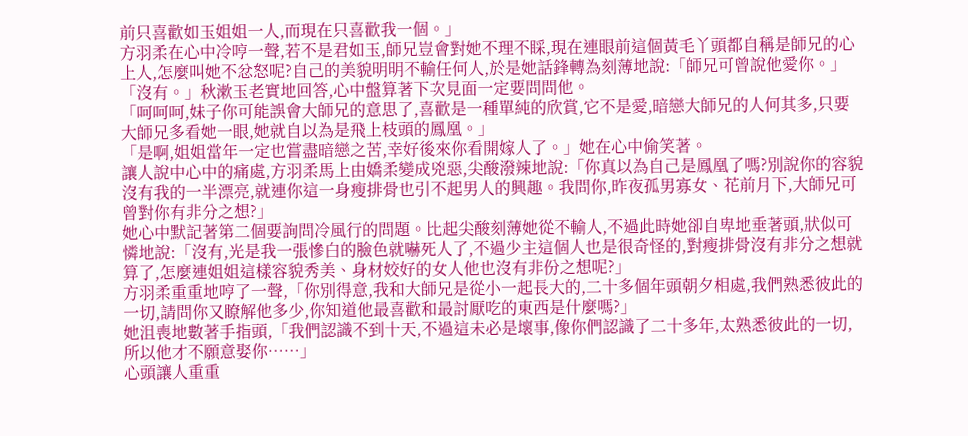前只喜歡如玉姐姐一人,而現在只喜歡我一個。」
方羽柔在心中冷哼一聲,若不是君如玉,師兄豈會對她不理不睬,現在連眼前這個黃毛丫頭都自稱是師兄的心上人,怎麼叫她不忿怒呢?自己的美貌明明不輸任何人,於是她話鋒轉為刻薄地說:「師兄可曾說他愛你。」
「沒有。」秋漱玉老實地回答,心中盤算著下次見面一定要問問他。
「呵呵呵,妹子你可能誤會大師兄的意思了,喜歡是一種單純的欣賞,它不是愛,暗戀大師兄的人何其多,只要大師兄多看她一眼,她就自以為是飛上枝頭的鳳凰。」
「是啊,姐姐當年一定也嘗盡暗戀之苦,幸好後來你看開嫁人了。」她在心中偷笑著。
讓人說中心中的痛處,方羽柔馬上由嬌柔變成兇惡,尖酸潑辣地說:「你真以為自己是鳳凰了嗎?別說你的容貌沒有我的一半漂亮,就連你這一身瘦排骨也引不起男人的興趣。我問你,昨夜孤男寡女、花前月下,大師兄可曾對你有非分之想?」
她心中默記著第二個要詢問冷風行的問題。比起尖酸刻薄她從不輸人,不過此時她卻自卑地垂著頭,狀似可憐地說:「沒有,光是我一張慘白的臉色就嚇死人了,不過少主這個人也是很奇怪的,對瘦排骨沒有非分之想就算了,怎麼連姐姐這樣容貌秀美、身材姣好的女人他也沒有非份之想呢?」
方羽柔重重地哼了一聲,「你別得意,我和大師兄是從小一起長大的,二十多個年頭朝夕相處,我們熟悉彼此的一切,請問你又瞭解他多少,你知道他最喜歡和最討厭吃的東西是什麼嗎?」
她沮喪地數著手指頭,「我們認識不到十天,不過這未必是壞事,像你們認識了二十多年,太熟悉彼此的一切,所以他才不願意娶你……」
心頭讓人重重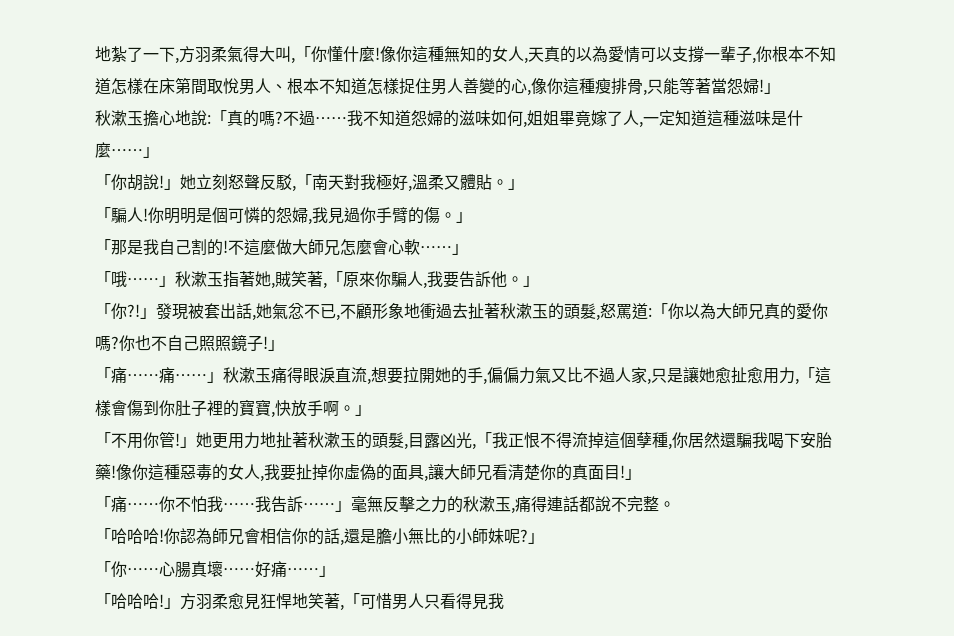地紮了一下,方羽柔氣得大叫,「你懂什麼!像你這種無知的女人,天真的以為愛情可以支撐一輩子,你根本不知道怎樣在床第間取悅男人、根本不知道怎樣捉住男人善變的心,像你這種瘦排骨,只能等著當怨婦!」
秋漱玉擔心地說:「真的嗎?不過……我不知道怨婦的滋味如何,姐姐畢竟嫁了人,一定知道這種滋味是什麼……」
「你胡說!」她立刻怒聲反駁,「南天對我極好,溫柔又體貼。」
「騙人!你明明是個可憐的怨婦,我見過你手臂的傷。」
「那是我自己割的!不這麼做大師兄怎麼會心軟……」
「哦……」秋漱玉指著她,賊笑著,「原來你騙人,我要告訴他。」
「你?!」發現被套出話,她氣忿不已,不顧形象地衝過去扯著秋漱玉的頭髮,怒罵道:「你以為大師兄真的愛你嗎?你也不自己照照鏡子!」
「痛……痛……」秋漱玉痛得眼淚直流,想要拉開她的手,偏偏力氣又比不過人家,只是讓她愈扯愈用力,「這樣會傷到你肚子裡的寶寶,快放手啊。」
「不用你管!」她更用力地扯著秋漱玉的頭髮,目露凶光,「我正恨不得流掉這個孽種,你居然還騙我喝下安胎藥!像你這種惡毒的女人,我要扯掉你虛偽的面具,讓大師兄看清楚你的真面目!」
「痛……你不怕我……我告訴……」毫無反擊之力的秋漱玉,痛得連話都說不完整。
「哈哈哈!你認為師兄會相信你的話,還是膽小無比的小師妹呢?」
「你……心腸真壞……好痛……」
「哈哈哈!」方羽柔愈見狂悍地笑著,「可惜男人只看得見我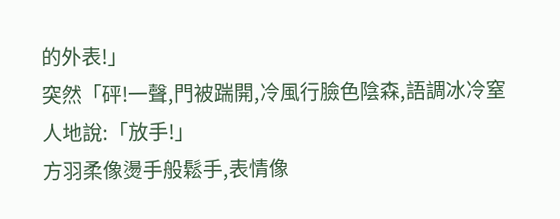的外表!」
突然「砰!一聲,門被踹開,冷風行臉色陰森,語調冰冷窒人地說:「放手!」
方羽柔像燙手般鬆手,表情像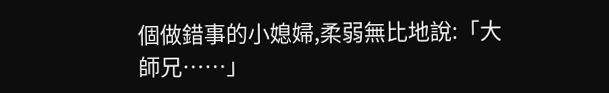個做錯事的小媳婦,柔弱無比地說:「大師兄……」